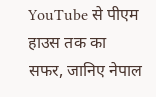YouTube से पीएम हाउस तक का सफर, जानिए नेपाल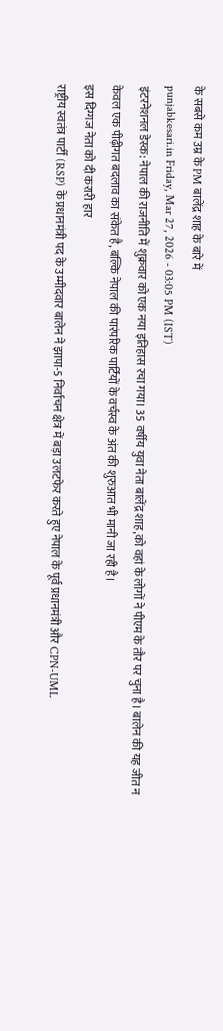के सबसे कम उम्र के PM बालेंद्र शाह के बारे में
punjabkesari.in Friday, Mar 27, 2026 - 03:05 PM (IST)
इंटरनेशनल डेस्क: नेपाल की राजनीति में शुक्रवार को एक नया इतिहास रचा गया। 35 वर्षीय युवा नेता बालेंद्र शाह,को वहां के लोगों ने पीएम के तौर पर चुना है। बालेन की यह जीत न केवल एक पीढ़ीगत बदलाव का संकेत है, बल्कि नेपाल की पारंपरिक पार्टियों के वर्चस्व के अंत की शुरुआत भी मानी जा रही है।
इस दिग्गज नेता को दी करारी हार
राष्ट्रीय स्वतंत्र पार्टी (RSP) के प्रधानमंत्री पद के उम्मीदवार बालेन ने झापा-5 निर्वाचन क्षेत्र में बड़ा उलटफेर करते हुए नेपाल के पूर्व प्रधानमंत्री और CPN-UML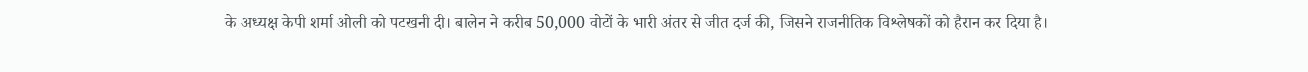के अध्यक्ष केपी शर्मा ओली को पटखनी दी। बालेन ने करीब 50,000 वोटों के भारी अंतर से जीत दर्ज की, जिसने राजनीतिक विश्लेषकों को हैरान कर दिया है।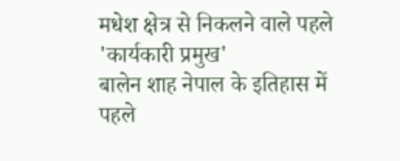मधेश क्षेत्र से निकलने वाले पहले 'कार्यकारी प्रमुख'
बालेन शाह नेपाल के इतिहास में पहले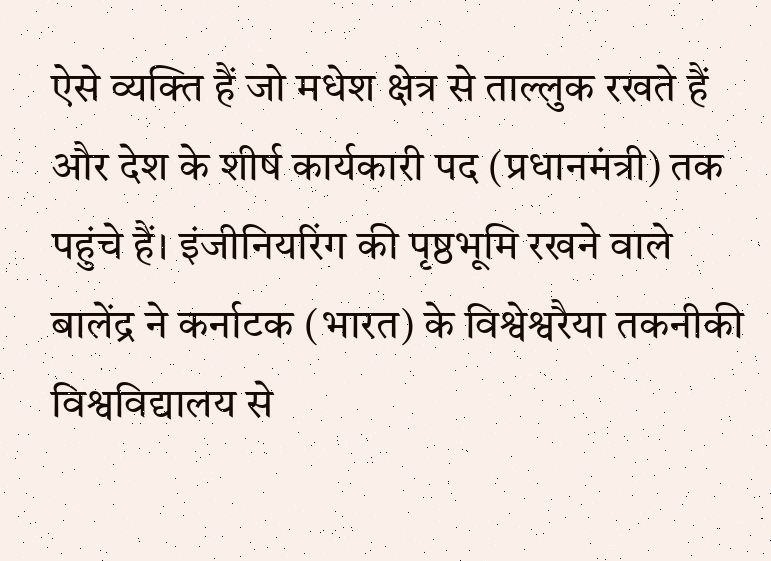ऐसे व्यक्ति हैं जो मधेश क्षेत्र से ताल्लुक रखते हैं और देश के शीर्ष कार्यकारी पद (प्रधानमंत्री) तक पहुंचे हैं। इंजीनियरिंग की पृष्ठभूमि रखने वाले बालेंद्र ने कर्नाटक (भारत) के विश्वेश्वरैया तकनीकी विश्वविद्यालय से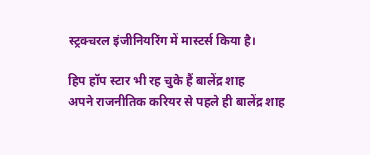स्ट्रक्चरल इंजीनियरिंग में मास्टर्स किया है।

हिप हॉप स्टार भी रह चुके हैं बालेंद्र शाह
अपने राजनीतिक करियर से पहले ही बालेंद्र शाह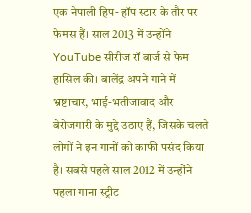एक नेपाली हिप- हॉप स्टार के तौर पर फेमस हैं। साल 2013 में उन्होंने YouTube सीरीज रॉ बार्ज से फेम हासिल की। बालेंद्र अपने गाने में भ्रष्टाचार, भाई-भतीजावाद और बेरोजगारी के मुद्दे उठाए हैं, जिसके चलते लोगों ने इन गानों को काफी पसंद किया है। सबसे पहले साल 2012 में उन्होंने पहला गाना स्ट्रीट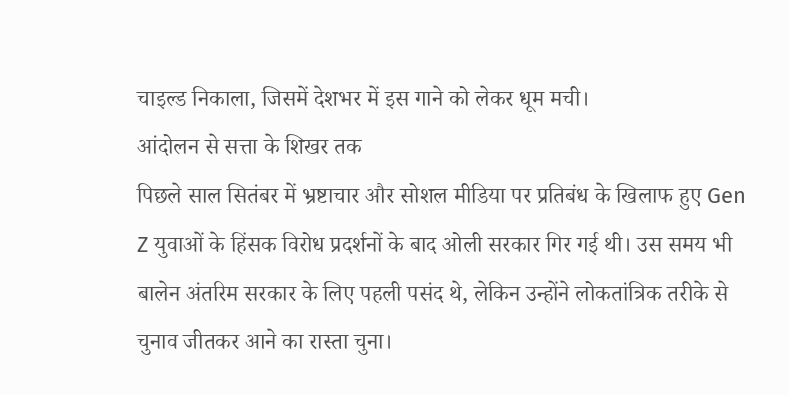चाइल्ड निकाला, जिसमें देशभर में इस गाने को लेकर धूम मची।
आंदोलन से सत्ता के शिखर तक
पिछले साल सितंबर में भ्रष्टाचार और सोशल मीडिया पर प्रतिबंध के खिलाफ हुए Gen Z युवाओं के हिंसक विरोध प्रदर्शनों के बाद ओली सरकार गिर गई थी। उस समय भी बालेन अंतरिम सरकार के लिए पहली पसंद थे, लेकिन उन्होंने लोकतांत्रिक तरीके से चुनाव जीतकर आने का रास्ता चुना।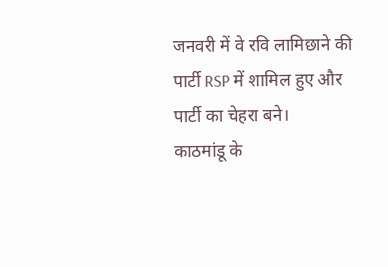जनवरी में वे रवि लामिछाने की पार्टी RSP में शामिल हुए और पार्टी का चेहरा बने।
काठमांडू के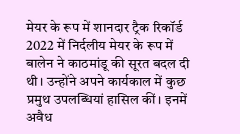मेयर के रूप में शानदार ट्रैक रिकॉर्ड
2022 में निर्दलीय मेयर के रूप में बालेन ने काठमांडू की सूरत बदल दी थी। उन्होंने अपने कार्यकाल में कुछ प्रमुथ उपलब्धियां हासिल कीं। इनमें अवैध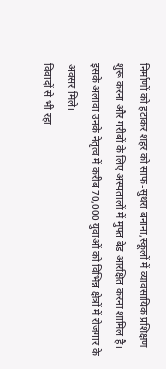निर्माणों को हटाकर शहर को साफ-सुथरा बनाना,स्कूलों में व्यावसायिक प्रशिक्षण शुरू करना और गरीबों के लिए अस्पतालों में मुफ्त बेड आरक्षित करना शामिल है। इसके अलावा उनके नेतृत्व में करीब 70,000 युवाओं को विभिन्न क्षेत्रों में रोजगार के अवसर मिले।
विवादों से भी रहा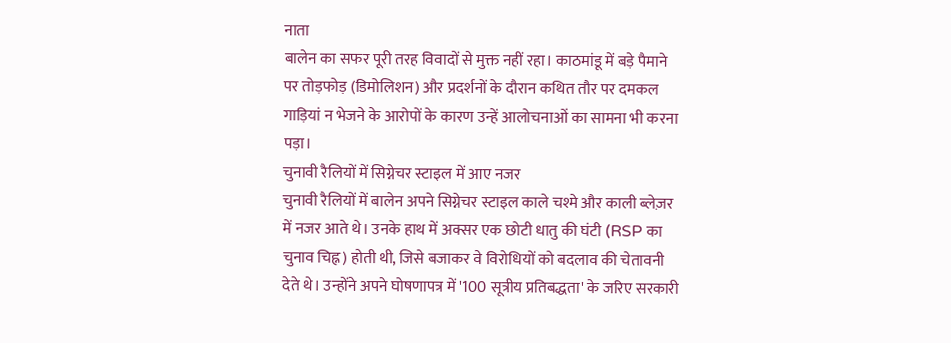नाता
बालेन का सफर पूरी तरह विवादों से मुक्त नहीं रहा। काठमांडू में बड़े पैमाने पर तोड़फोड़ (डिमोलिशन) और प्रदर्शनों के दौरान कथित तौर पर दमकल गाड़ियां न भेजने के आरोपों के कारण उन्हें आलोचनाओं का सामना भी करना पड़ा।
चुनावी रैलियों में सिग्नेचर स्टाइल में आए नजर
चुनावी रैलियों में बालेन अपने सिग्नेचर स्टाइल काले चश्मे और काली ब्लेज़र में नजर आते थे। उनके हाथ में अक्सर एक छोटी धातु की घंटी (RSP का चुनाव चिह्न) होती थी, जिसे बजाकर वे विरोधियों को बदलाव की चेतावनी देते थे। उन्होंने अपने घोषणापत्र में '100 सूत्रीय प्रतिबद्धता' के जरिए सरकारी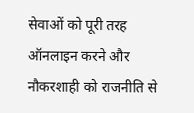सेवाओं को पूरी तरह ऑनलाइन करने और नौकरशाही को राजनीति से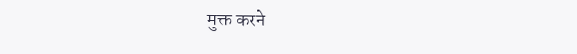मुक्त करने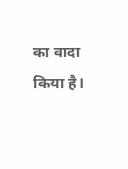का वादा किया है।